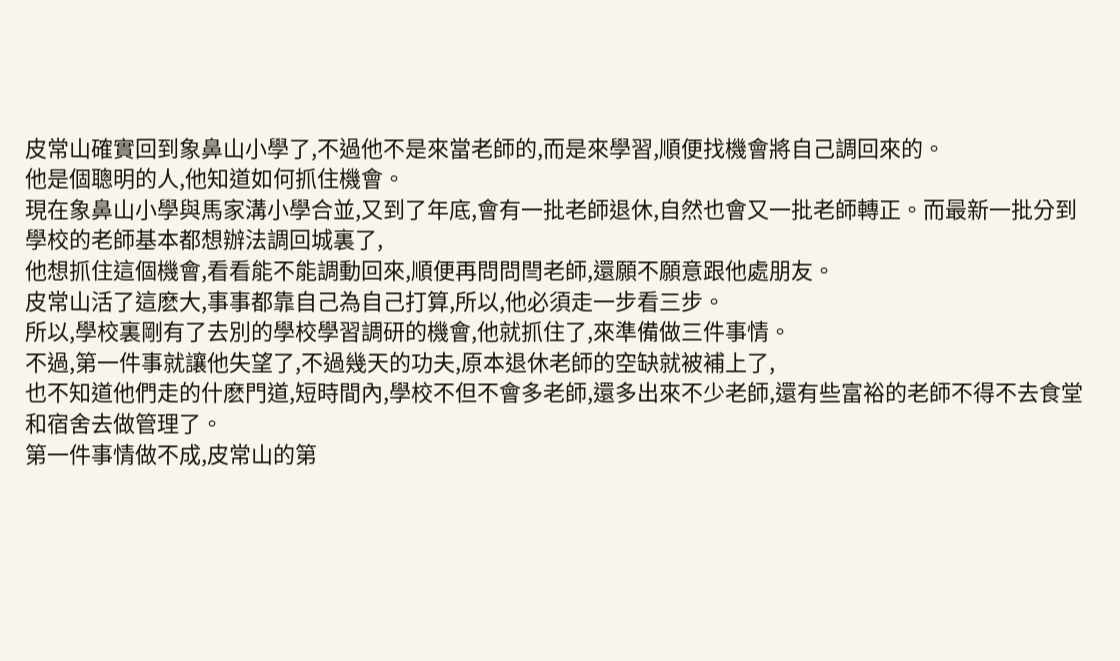皮常山確實回到象鼻山小學了,不過他不是來當老師的,而是來學習,順便找機會將自己調回來的。
他是個聰明的人,他知道如何抓住機會。
現在象鼻山小學與馬家溝小學合並,又到了年底,會有一批老師退休,自然也會又一批老師轉正。而最新一批分到學校的老師基本都想辦法調回城裏了,
他想抓住這個機會,看看能不能調動回來,順便再問問閆老師,還願不願意跟他處朋友。
皮常山活了這麽大,事事都靠自己為自己打算,所以,他必須走一步看三步。
所以,學校裏剛有了去別的學校學習調研的機會,他就抓住了,來準備做三件事情。
不過,第一件事就讓他失望了,不過幾天的功夫,原本退休老師的空缺就被補上了,
也不知道他們走的什麽門道,短時間內,學校不但不會多老師,還多出來不少老師,還有些富裕的老師不得不去食堂和宿舍去做管理了。
第一件事情做不成,皮常山的第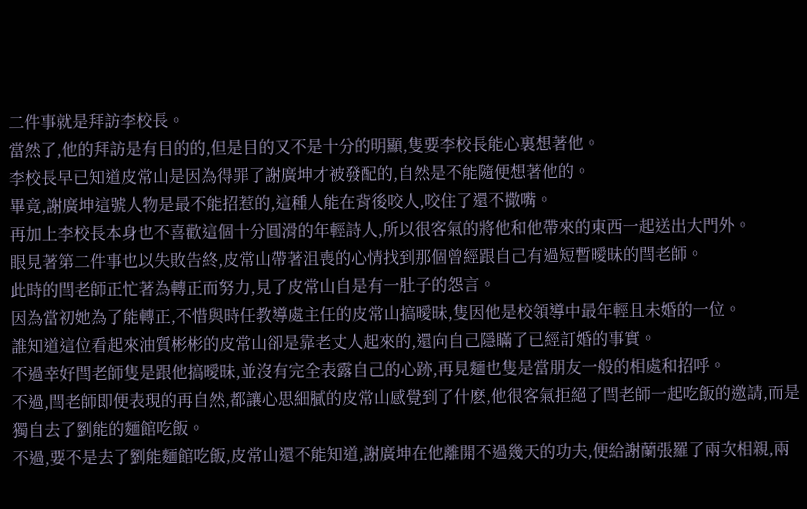二件事就是拜訪李校長。
當然了,他的拜訪是有目的的,但是目的又不是十分的明顯,隻要李校長能心裏想著他。
李校長早已知道皮常山是因為得罪了謝廣坤才被發配的,自然是不能隨便想著他的。
畢竟,謝廣坤這號人物是最不能招惹的,這種人能在背後咬人,咬住了還不撒嘴。
再加上李校長本身也不喜歡這個十分圓滑的年輕詩人,所以很客氣的將他和他帶來的東西一起送出大門外。
眼見著第二件事也以失敗告終,皮常山帶著沮喪的心情找到那個曾經跟自己有過短暫曖昧的閆老師。
此時的閆老師正忙著為轉正而努力,見了皮常山自是有一肚子的怨言。
因為當初她為了能轉正,不惜與時任教導處主任的皮常山搞曖昧,隻因他是校領導中最年輕且未婚的一位。
誰知道這位看起來油質彬彬的皮常山卻是靠老丈人起來的,還向自己隱瞞了已經訂婚的事實。
不過幸好閆老師隻是跟他搞曖昧,並沒有完全表露自己的心跡,再見麵也隻是當朋友一般的相處和招呼。
不過,閆老師即便表現的再自然,都讓心思細膩的皮常山感覺到了什麽,他很客氣拒絕了閆老師一起吃飯的邀請,而是獨自去了劉能的麵館吃飯。
不過,要不是去了劉能麵館吃飯,皮常山還不能知道,謝廣坤在他離開不過幾天的功夫,便給謝蘭張羅了兩次相親,兩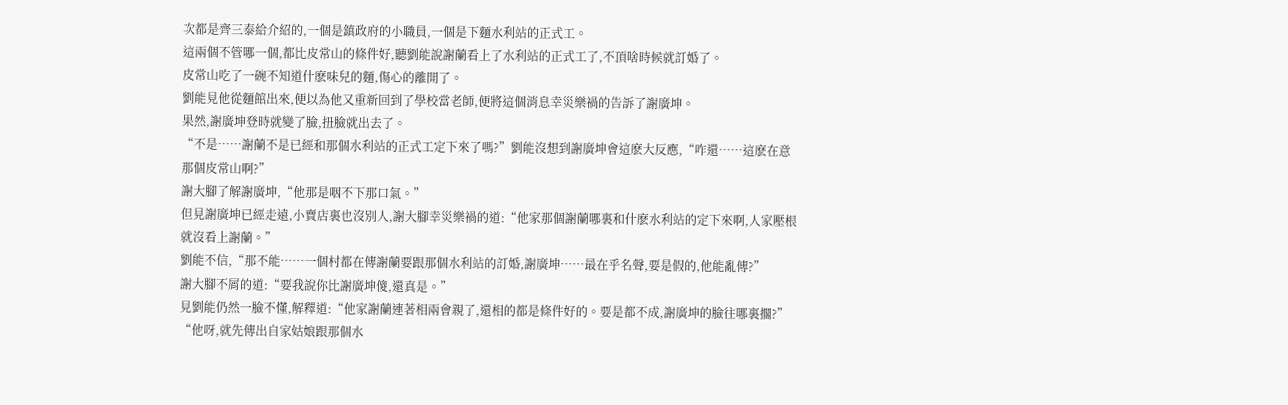次都是齊三泰給介紹的,一個是鎮政府的小職員,一個是下麵水利站的正式工。
這兩個不管哪一個,都比皮常山的條件好,聽劉能說謝蘭看上了水利站的正式工了,不頂啥時候就訂婚了。
皮常山吃了一碗不知道什麽味兒的麵,傷心的離開了。
劉能見他從麵館出來,便以為他又重新回到了學校當老師,便將這個消息幸災樂禍的告訴了謝廣坤。
果然,謝廣坤登時就變了臉,扭臉就出去了。
“不是……謝蘭不是已經和那個水利站的正式工定下來了嗎?”劉能沒想到謝廣坤會這麽大反應,“咋還……這麽在意那個皮常山啊?”
謝大腳了解謝廣坤,“他那是咽不下那口氣。”
但見謝廣坤已經走遠,小賣店裏也沒別人,謝大腳幸災樂禍的道:“他家那個謝蘭哪裏和什麽水利站的定下來啊,人家壓根就沒看上謝蘭。”
劉能不信,“那不能……一個村都在傳謝蘭要跟那個水利站的訂婚,謝廣坤……最在乎名聲,要是假的,他能亂傳?”
謝大腳不屑的道:“要我說你比謝廣坤傻,還真是。”
見劉能仍然一臉不懂,解釋道:“他家謝蘭連著相兩會親了,還相的都是條件好的。要是都不成,謝廣坤的臉往哪裏擱?”
“他呀,就先傳出自家姑娘跟那個水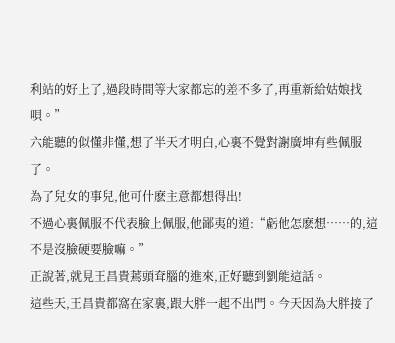利站的好上了,過段時間等大家都忘的差不多了,再重新給姑娘找唄。”
六能聽的似懂非懂,想了半天才明白,心裏不覺對謝廣坤有些佩服了。
為了兒女的事兒,他可什麽主意都想得出!
不過心裏佩服不代表臉上佩服,他鄙夷的道:“虧他怎麽想……的,這不是沒臉硬要臉嘛。”
正說著,就見王昌貴蔫頭耷腦的進來,正好聽到劉能這話。
這些天,王昌貴都窩在家裏,跟大胖一起不出門。今天因為大胖接了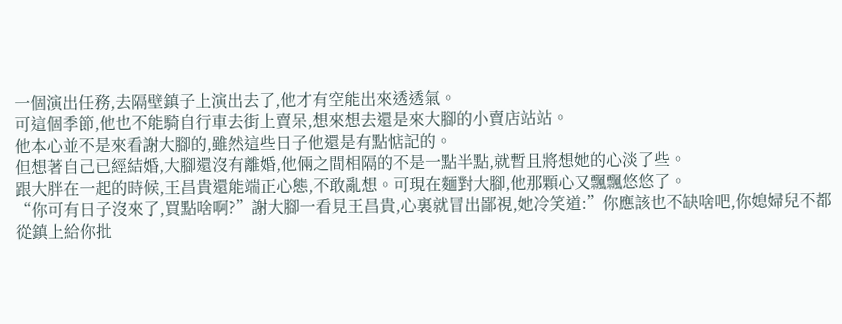一個演出任務,去隔壁鎮子上演出去了,他才有空能出來透透氣。
可這個季節,他也不能騎自行車去街上賣呆,想來想去還是來大腳的小賣店站站。
他本心並不是來看謝大腳的,雖然這些日子他還是有點惦記的。
但想著自己已經結婚,大腳還沒有離婚,他倆之間相隔的不是一點半點,就暫且將想她的心淡了些。
跟大胖在一起的時候,王昌貴還能端正心態,不敢亂想。可現在麵對大腳,他那顆心又飄飄悠悠了。
“你可有日子沒來了,買點啥啊?”謝大腳一看見王昌貴,心裏就冒出鄙視,她冷笑道:”你應該也不缺啥吧,你媳婦兒不都從鎮上給你批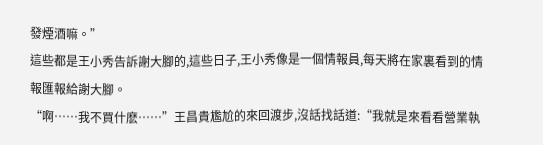發煙酒嘛。”
這些都是王小秀告訴謝大腳的,這些日子,王小秀像是一個情報員,每天將在家裏看到的情報匯報給謝大腳。
“啊……我不買什麽……”王昌貴尷尬的來回渡步,沒話找話道:“我就是來看看營業執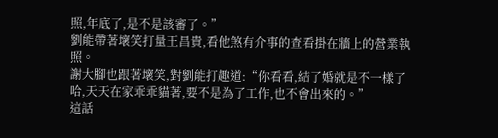照,年底了,是不是該審了。”
劉能帶著壞笑打量王昌貴,看他煞有介事的查看掛在牆上的營業執照。
謝大腳也跟著壞笑,對劉能打趣道:“你看看,結了婚就是不一樣了哈,天天在家乖乖貓著,要不是為了工作,也不會出來的。”
這話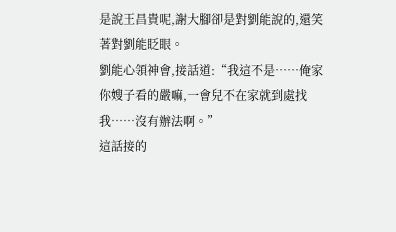是說王昌貴呢,謝大腳卻是對劉能說的,還笑著對劉能眨眼。
劉能心領神會,接話道:“我這不是……俺家你嫂子看的嚴嘛,一會兒不在家就到處找我……沒有辦法啊。”
這話接的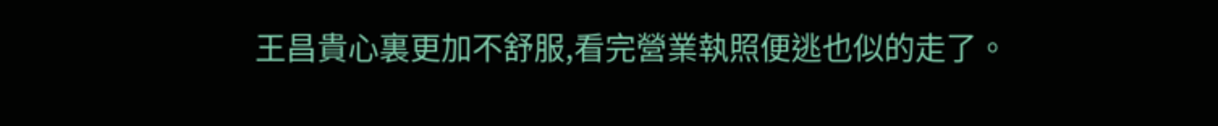王昌貴心裏更加不舒服,看完營業執照便逃也似的走了。